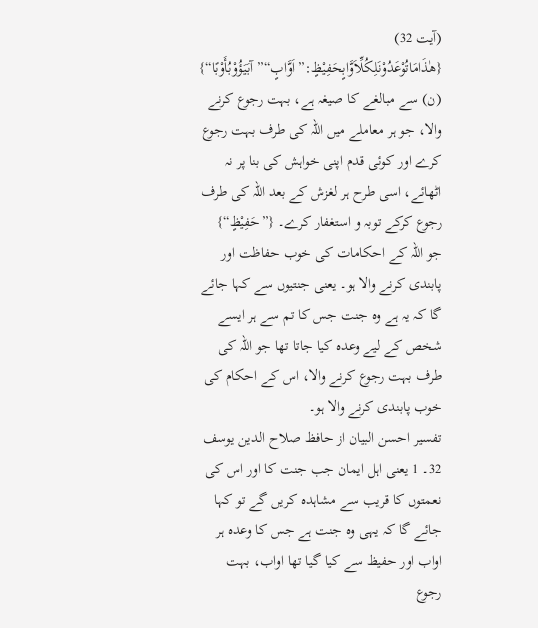(آیت 32) {هٰذَامَاتُوْعَدُوْنَلِكُلِّاَوَّابٍحَفِيْظٍ:”اَوَّابٍ“”آبَيَؤُوْبُأَوْبًا“} (ن) سے مبالغے کا صیغہ ہے، بہت رجوع کرنے والا، جو ہر معاملے میں اللہ کی طرف بہت رجوع کرے اور کوئی قدم اپنی خواہش کی بنا پر نہ اٹھائے، اسی طرح ہر لغزش کے بعد اللہ کی طرف رجوع کرکے توبہ و استغفار کرے۔ {”حَفِيْظٍ“} جو اللہ کے احکامات کی خوب حفاظت اور پابندی کرنے والا ہو۔ یعنی جنتیوں سے کہا جائے گا کہ یہ ہے وہ جنت جس کا تم سے ہر ایسے شخص کے لیے وعدہ کیا جاتا تھا جو اللہ کی طرف بہت رجوع کرنے والا، اس کے احکام کی خوب پابندی کرنے والا ہو۔
تفسیر احسن البیان از حافظ صلاح الدین یوسف
32۔ 1 یعنی اہل ایمان جب جنت کا اور اس کی نعمتوں کا قریب سے مشاہدہ کریں گے تو کہا جائے گا کہ یہی وہ جنت ہے جس کا وعدہ ہر اواب اور حفیظ سے کیا گیا تھا اواب، بہت رجوع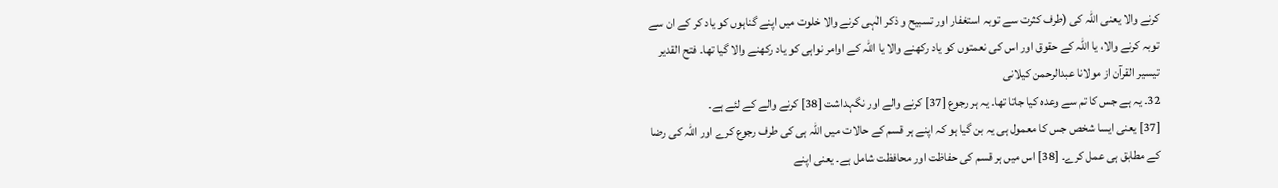کرنے والا یعنی اللہ کی (طرف کثرت سے توبہ استغفار اور تسبیح و ذکر الٰہی کرنے والا خلوت میں اپنے گناہوں کو یاد کر کے ان سے توبہ کرنے والا، یا اللہ کے حقوق اور اس کی نعمتوں کو یاد رکھنے والا یا اللہ کے اوامر نواہی کو یاد رکھنے والا گیا تھا۔ فتح القدیر
تيسير القرآن از مولانا عبدالرحمن کیلانی
32۔ یہ ہے جس کا تم سے وعدہ کیا جاتا تھا۔ یہ ہر رجوع [37] کرنے والے اور نگہداشت [38] کرنے والے کے لئے ہے۔
[37] یعنی ایسا شخص جس کا معمول ہی یہ بن گیا ہو کہ اپنے ہر قسم کے حالات میں اللہ ہی کی طرف رجوع کرے اور اللہ کی رضا کے مطابق ہی عمل کرے۔ [38] اس میں ہر قسم کی حفاظت اور محافظت شامل ہے۔ یعنی اپنے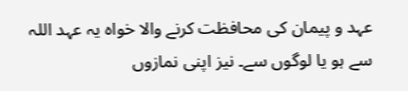عہد و پیمان کی محافظت کرنے والا خواہ یہ عہد اللہ سے ہو یا لوگوں سے۔ نیز اپنی نمازوں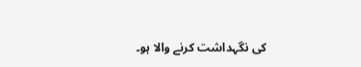کی نگہداشت کرنے والا ہو۔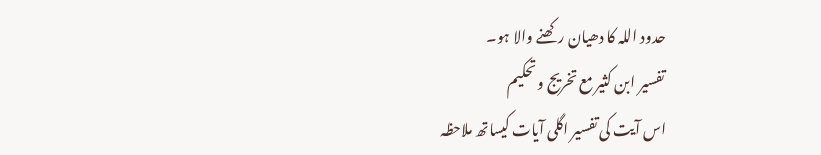حدود اللہ کا دھیان رکھنے والا ہو۔
تفسیر ابن کثیر مع تخریج و تحکیم
اس آیت کی تفسیر اگلی آیات کیساتھ ملاحظہ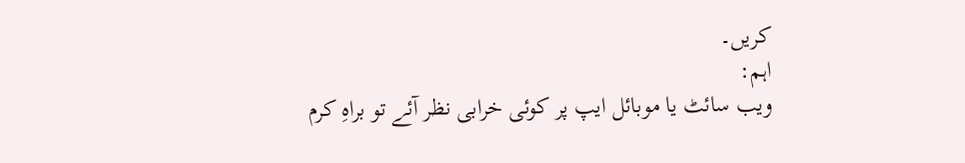کریں۔
اہم:
ویب سائٹ یا موبائل ایپ پر کوئی خرابی نظر آئے تو براہِ کرم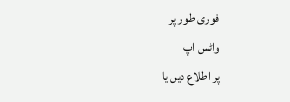فوری طور پر
واٹس اپ
پر اطلاع دیں یا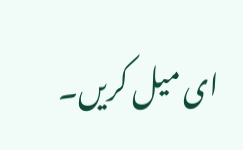ای میل کریں۔